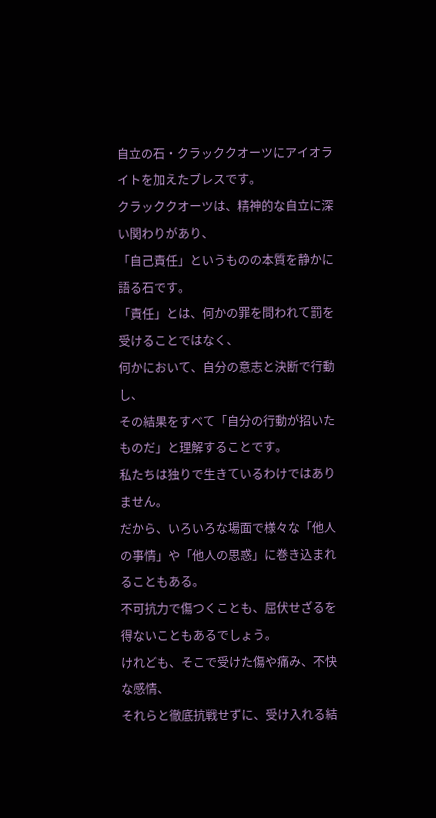自立の石・クラッククオーツにアイオライトを加えたブレスです。
クラッククオーツは、精神的な自立に深い関わりがあり、
「自己責任」というものの本質を静かに語る石です。
「責任」とは、何かの罪を問われて罰を受けることではなく、
何かにおいて、自分の意志と決断で行動し、
その結果をすべて「自分の行動が招いたものだ」と理解することです。
私たちは独りで生きているわけではありません。
だから、いろいろな場面で様々な「他人の事情」や「他人の思惑」に巻き込まれることもある。
不可抗力で傷つくことも、屈伏せざるを得ないこともあるでしょう。
けれども、そこで受けた傷や痛み、不快な感情、
それらと徹底抗戦せずに、受け入れる結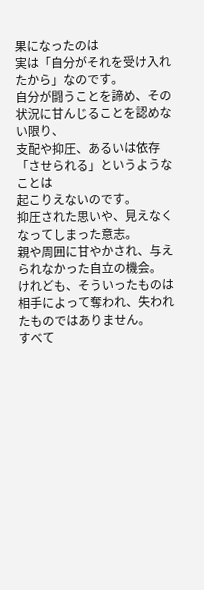果になったのは
実は「自分がそれを受け入れたから」なのです。
自分が闘うことを諦め、その状況に甘んじることを認めない限り、
支配や抑圧、あるいは依存「させられる」というようなことは
起こりえないのです。
抑圧された思いや、見えなくなってしまった意志。
親や周囲に甘やかされ、与えられなかった自立の機会。
けれども、そういったものは相手によって奪われ、失われたものではありません。
すべて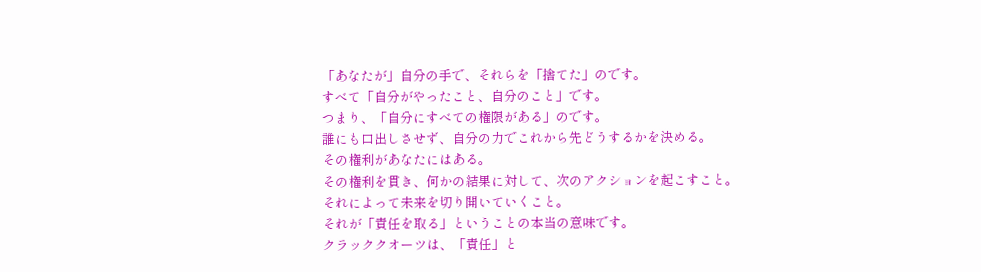「あなたが」自分の手で、それらを「捨てた」のです。
すべて「自分がやったこと、自分のこと」です。
つまり、「自分にすべての権限がある」のです。
誰にも口出しさせず、自分の力でこれから先どうするかを決める。
その権利があなたにはある。
その権利を貫き、何かの結果に対して、次のアクションを起こすこと。
それによって未来を切り開いていくこと。
それが「責任を取る」ということの本当の意味です。
クラッククオーツは、「責任」と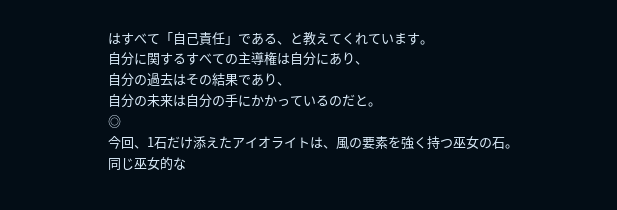はすべて「自己責任」である、と教えてくれています。
自分に関するすべての主導権は自分にあり、
自分の過去はその結果であり、
自分の未来は自分の手にかかっているのだと。
◎
今回、1石だけ添えたアイオライトは、風の要素を強く持つ巫女の石。
同じ巫女的な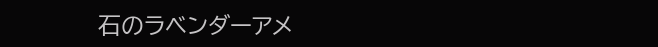石のラベンダーアメ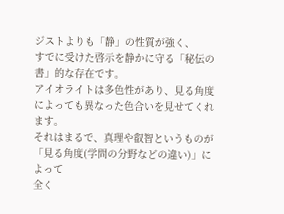ジストよりも「静」の性質が強く、
すでに受けた啓示を静かに守る「秘伝の書」的な存在です。
アイオライトは多色性があり、見る角度によっても異なった色合いを見せてくれます。
それはまるで、真理や叡智というものが「見る角度(学問の分野などの違い)」によって
全く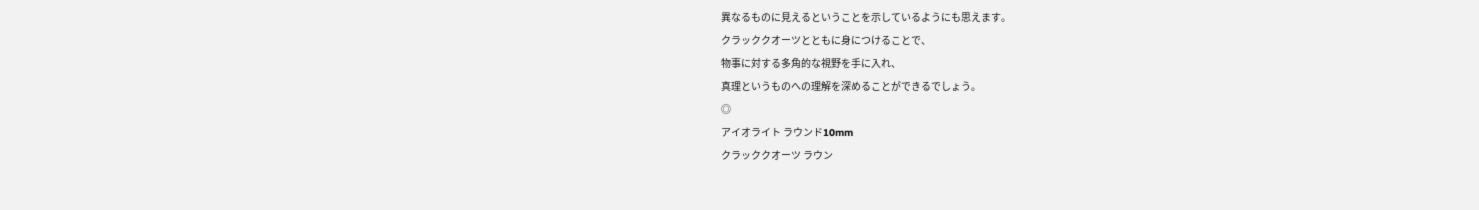異なるものに見えるということを示しているようにも思えます。
クラッククオーツとともに身につけることで、
物事に対する多角的な視野を手に入れ、
真理というものへの理解を深めることができるでしょう。
◎
アイオライト ラウンド10mm
クラッククオーツ ラウン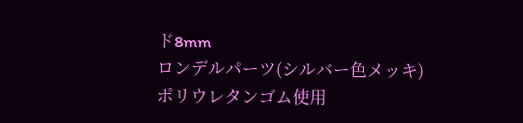ド8mm
ロンデルパーツ(シルバー色メッキ)
ポリウレタンゴム使用